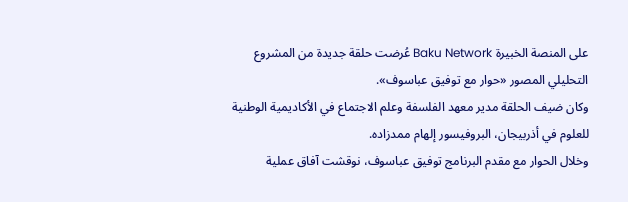على المنصة الخبيرة Baku Network عُرضت حلقة جديدة من المشروع التحليلي المصور «حوار مع توفيق عباسوف».
وكان ضيف الحلقة مدير معهد الفلسفة وعلم الاجتماع في الأكاديمية الوطنية للعلوم في أذربيجان، البروفيسور إلهام ممدزاده.
وخلال الحوار مع مقدم البرنامج توفيق عباسوف، نوقشت آفاق عملية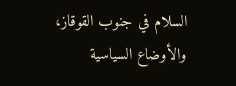السلام في جنوب القوقاز، والأوضاع السياسية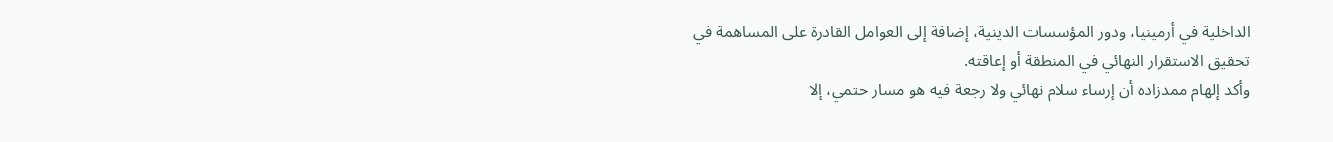الداخلية في أرمينيا، ودور المؤسسات الدينية، إضافة إلى العوامل القادرة على المساهمة في تحقيق الاستقرار النهائي في المنطقة أو إعاقته.
وأكد إلهام ممدزاده أن إرساء سلام نهائي ولا رجعة فيه هو مسار حتمي، إلا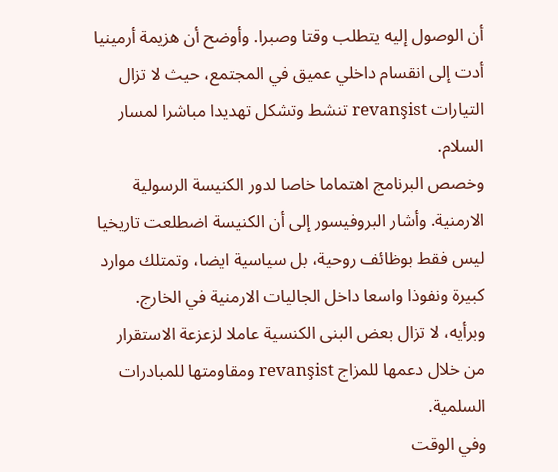أن الوصول إليه يتطلب وقتا وصبرا. وأوضح أن هزيمة أرمينيا أدت إلى انقسام داخلي عميق في المجتمع، حيث لا تزال التيارات revanşist تنشط وتشكل تهديدا مباشرا لمسار السلام.
وخصص البرنامج اهتماما خاصا لدور الكنيسة الرسولية الارمنية. وأشار البروفيسور إلى أن الكنيسة اضطلعت تاريخيا ليس فقط بوظائف روحية، بل سياسية ايضا، وتمتلك موارد كبيرة ونفوذا واسعا داخل الجاليات الارمنية في الخارج. وبرأيه، لا تزال بعض البنى الكنسية عاملا لزعزعة الاستقرار من خلال دعمها للمزاج revanşist ومقاومتها للمبادرات السلمية.
وفي الوقت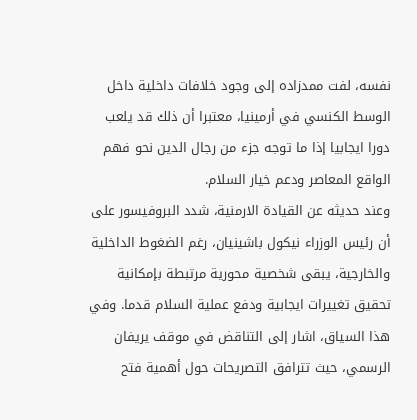نفسه، لفت ممدزاده إلى وجود خلافات داخلية داخل الوسط الكنسي في أرمينيا، معتبرا أن ذلك قد يلعب دورا ايجابيا إذا ما توجه جزء من رجال الدين نحو فهم الواقع المعاصر ودعم خيار السلام.
وعند حديثه عن القيادة الارمنية، شدد البروفيسور على أن رئيس الوزراء نيكول باشينيان، رغم الضغوط الداخلية والخارجية، يبقى شخصية محورية مرتبطة بإمكانية تحقيق تغييرات ايجابية ودفع عملية السلام قدما. وفي هذا السياق، اشار إلى التناقض في موقف يريفان الرسمي، حيث تترافق التصريحات حول أهمية فتح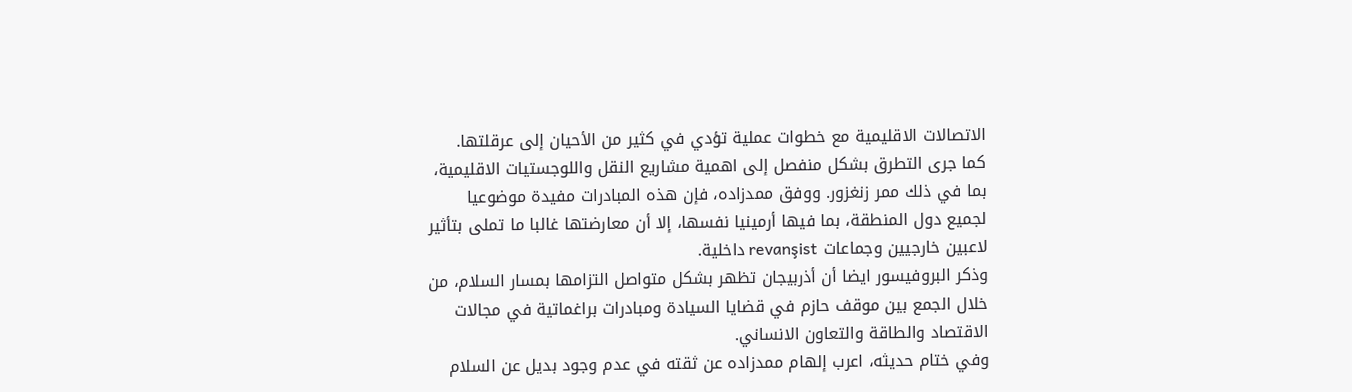الاتصالات الاقليمية مع خطوات عملية تؤدي في كثير من الأحيان إلى عرقلتها.
كما جرى التطرق بشكل منفصل إلى اهمية مشاريع النقل واللوجستيات الاقليمية، بما في ذلك ممر زنغزور. ووفق ممدزاده، فإن هذه المبادرات مفيدة موضوعيا لجميع دول المنطقة، بما فيها أرمينيا نفسها، إلا أن معارضتها غالبا ما تملى بتأثير لاعبين خارجيين وجماعات revanşist داخلية.
وذكر البروفيسور ايضا أن أذربيجان تظهر بشكل متواصل التزامها بمسار السلام، من خلال الجمع بين موقف حازم في قضايا السيادة ومبادرات براغماتية في مجالات الاقتصاد والطاقة والتعاون الانساني.
وفي ختام حديثه، اعرب إلهام ممدزاده عن ثقته في عدم وجود بديل عن السلام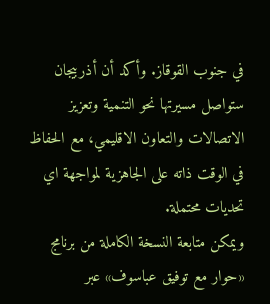في جنوب القوقاز. وأكد أن أذربيجان ستواصل مسيرتها نحو التنمية وتعزيز الاتصالات والتعاون الاقليمي، مع الحفاظ في الوقت ذاته على الجاهزية لمواجهة اي تحديات محتملة.
ويمكن متابعة النسخة الكاملة من برنامج «حوار مع توفيق عباسوف» عبر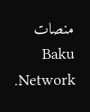منصات Baku Network.